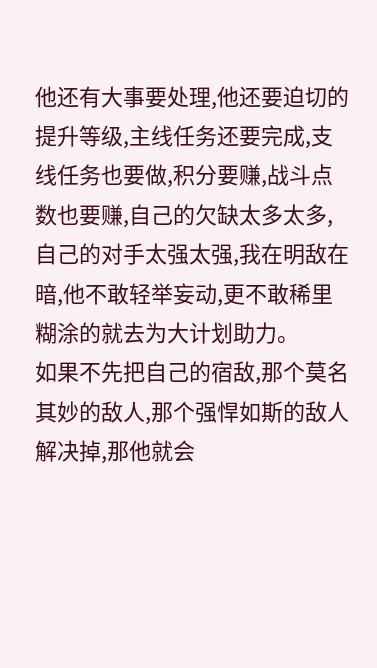他还有大事要处理,他还要迫切的提升等级,主线任务还要完成,支线任务也要做,积分要赚,战斗点数也要赚,自己的欠缺太多太多,自己的对手太强太强,我在明敌在暗,他不敢轻举妄动,更不敢稀里糊涂的就去为大计划助力。
如果不先把自己的宿敌,那个莫名其妙的敌人,那个强悍如斯的敌人解决掉,那他就会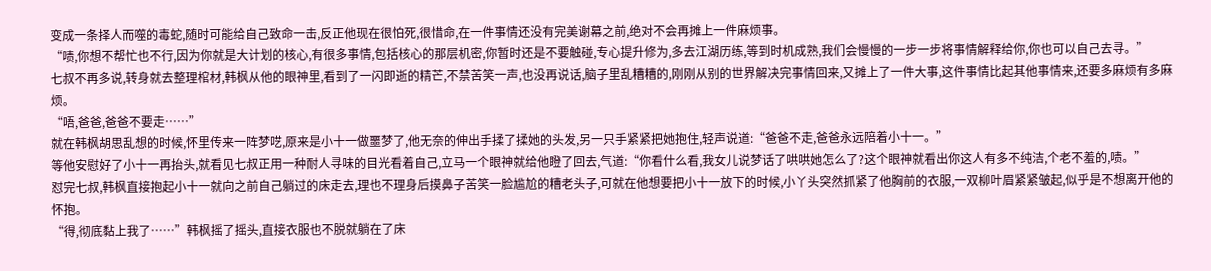变成一条择人而噬的毒蛇,随时可能给自己致命一击,反正他现在很怕死,很惜命,在一件事情还没有完美谢幕之前,绝对不会再摊上一件麻烦事。
“啧,你想不帮忙也不行,因为你就是大计划的核心,有很多事情,包括核心的那层机密,你暂时还是不要触碰,专心提升修为,多去江湖历练,等到时机成熟,我们会慢慢的一步一步将事情解释给你,你也可以自己去寻。”
七叔不再多说,转身就去整理棺材,韩枫从他的眼神里,看到了一闪即逝的精芒,不禁苦笑一声,也没再说话,脑子里乱糟糟的,刚刚从别的世界解决完事情回来,又摊上了一件大事,这件事情比起其他事情来,还要多麻烦有多麻烦。
“唔,爸爸,爸爸不要走……”
就在韩枫胡思乱想的时候,怀里传来一阵梦呓,原来是小十一做噩梦了,他无奈的伸出手揉了揉她的头发,另一只手紧紧把她抱住,轻声说道:“爸爸不走,爸爸永远陪着小十一。”
等他安慰好了小十一再抬头,就看见七叔正用一种耐人寻味的目光看着自己,立马一个眼神就给他瞪了回去,气道:“你看什么看,我女儿说梦话了哄哄她怎么了?这个眼神就看出你这人有多不纯洁,个老不羞的,啧。”
怼完七叔,韩枫直接抱起小十一就向之前自己躺过的床走去,理也不理身后摸鼻子苦笑一脸尴尬的糟老头子,可就在他想要把小十一放下的时候,小丫头突然抓紧了他胸前的衣服,一双柳叶眉紧紧皱起,似乎是不想离开他的怀抱。
“得,彻底黏上我了……”韩枫摇了摇头,直接衣服也不脱就躺在了床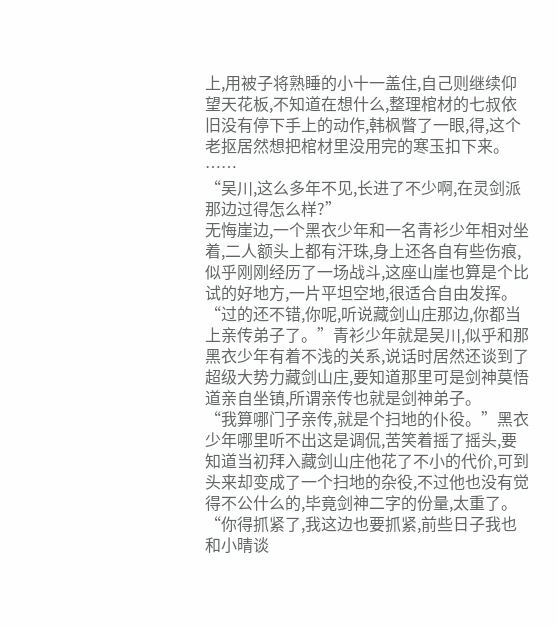上,用被子将熟睡的小十一盖住,自己则继续仰望天花板,不知道在想什么,整理棺材的七叔依旧没有停下手上的动作,韩枫瞥了一眼,得,这个老抠居然想把棺材里没用完的寒玉扣下来。
……
“吴川,这么多年不见,长进了不少啊,在灵剑派那边过得怎么样?”
无悔崖边,一个黑衣少年和一名青衫少年相对坐着,二人额头上都有汗珠,身上还各自有些伤痕,似乎刚刚经历了一场战斗,这座山崖也算是个比试的好地方,一片平坦空地,很适合自由发挥。
“过的还不错,你呢,听说藏剑山庄那边,你都当上亲传弟子了。”青衫少年就是吴川,似乎和那黑衣少年有着不浅的关系,说话时居然还谈到了超级大势力藏剑山庄,要知道那里可是剑神莫悟道亲自坐镇,所谓亲传也就是剑神弟子。
“我算哪门子亲传,就是个扫地的仆役。”黑衣少年哪里听不出这是调侃,苦笑着摇了摇头,要知道当初拜入藏剑山庄他花了不小的代价,可到头来却变成了一个扫地的杂役,不过他也没有觉得不公什么的,毕竟剑神二字的份量,太重了。
“你得抓紧了,我这边也要抓紧,前些日子我也和小晴谈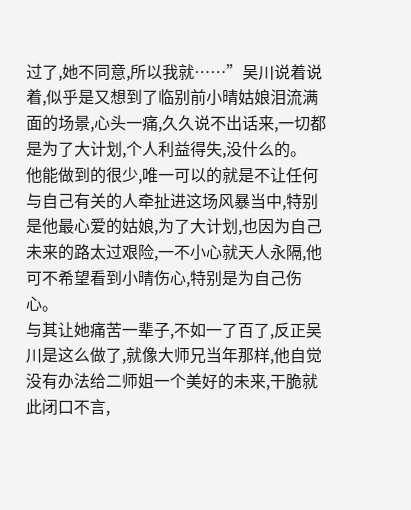过了,她不同意,所以我就……”吴川说着说着,似乎是又想到了临别前小晴姑娘泪流满面的场景,心头一痛,久久说不出话来,一切都是为了大计划,个人利益得失,没什么的。
他能做到的很少,唯一可以的就是不让任何与自己有关的人牵扯进这场风暴当中,特别是他最心爱的姑娘,为了大计划,也因为自己未来的路太过艰险,一不小心就天人永隔,他可不希望看到小晴伤心,特别是为自己伤心。
与其让她痛苦一辈子,不如一了百了,反正吴川是这么做了,就像大师兄当年那样,他自觉没有办法给二师姐一个美好的未来,干脆就此闭口不言,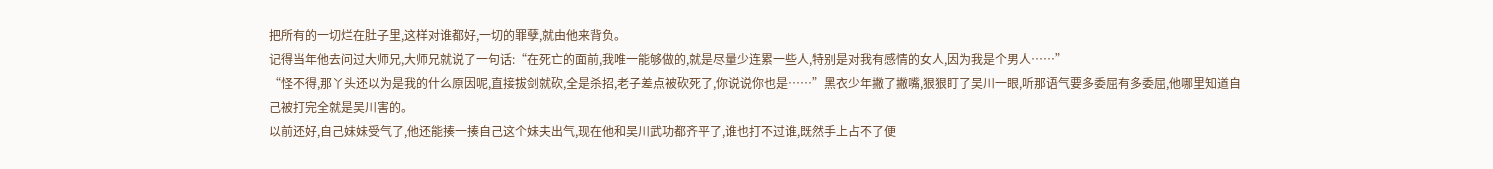把所有的一切烂在肚子里,这样对谁都好,一切的罪孽,就由他来背负。
记得当年他去问过大师兄,大师兄就说了一句话:“在死亡的面前,我唯一能够做的,就是尽量少连累一些人,特别是对我有感情的女人,因为我是个男人……”
“怪不得,那丫头还以为是我的什么原因呢,直接拔剑就砍,全是杀招,老子差点被砍死了,你说说你也是……”黑衣少年撇了撇嘴,狠狠盯了吴川一眼,听那语气要多委屈有多委屈,他哪里知道自己被打完全就是吴川害的。
以前还好,自己妹妹受气了,他还能揍一揍自己这个妹夫出气,现在他和吴川武功都齐平了,谁也打不过谁,既然手上占不了便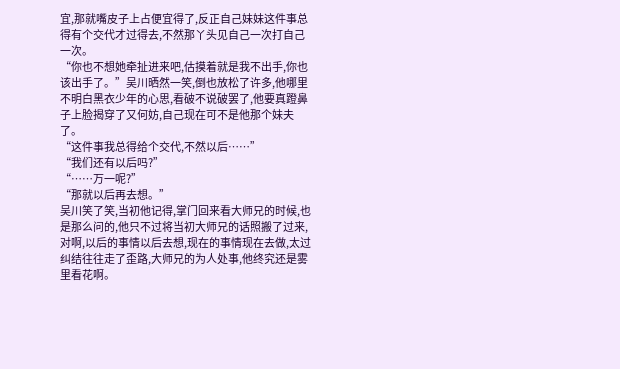宜,那就嘴皮子上占便宜得了,反正自己妹妹这件事总得有个交代才过得去,不然那丫头见自己一次打自己一次。
“你也不想她牵扯进来吧,估摸着就是我不出手,你也该出手了。”吴川晒然一笑,倒也放松了许多,他哪里不明白黑衣少年的心思,看破不说破罢了,他要真蹬鼻子上脸揭穿了又何妨,自己现在可不是他那个妹夫了。
“这件事我总得给个交代,不然以后……”
“我们还有以后吗?”
“……万一呢?”
“那就以后再去想。”
吴川笑了笑,当初他记得,掌门回来看大师兄的时候,也是那么问的,他只不过将当初大师兄的话照搬了过来,对啊,以后的事情以后去想,现在的事情现在去做,太过纠结往往走了歪路,大师兄的为人处事,他终究还是雾里看花啊。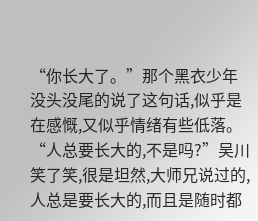“你长大了。”那个黑衣少年没头没尾的说了这句话,似乎是在感慨,又似乎情绪有些低落。
“人总要长大的,不是吗?”吴川笑了笑,很是坦然,大师兄说过的,人总是要长大的,而且是随时都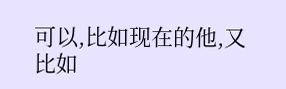可以,比如现在的他,又比如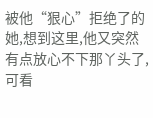被他“狠心”拒绝了的她,想到这里,他又突然有点放心不下那丫头了,可看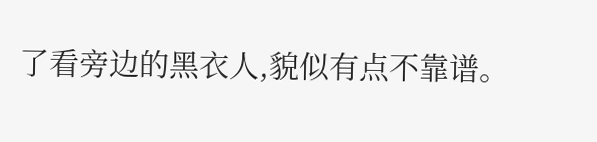了看旁边的黑衣人,貌似有点不靠谱。